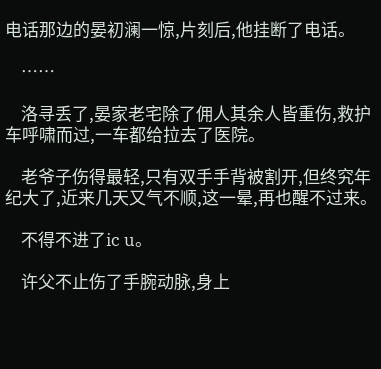电话那边的晏初澜一惊,片刻后,他挂断了电话。

    ……

    洛寻丢了,晏家老宅除了佣人其余人皆重伤,救护车呼啸而过,一车都给拉去了医院。

    老爷子伤得最轻,只有双手手背被割开,但终究年纪大了,近来几天又气不顺,这一晕,再也醒不过来。

    不得不进了ic u。

    许父不止伤了手腕动脉,身上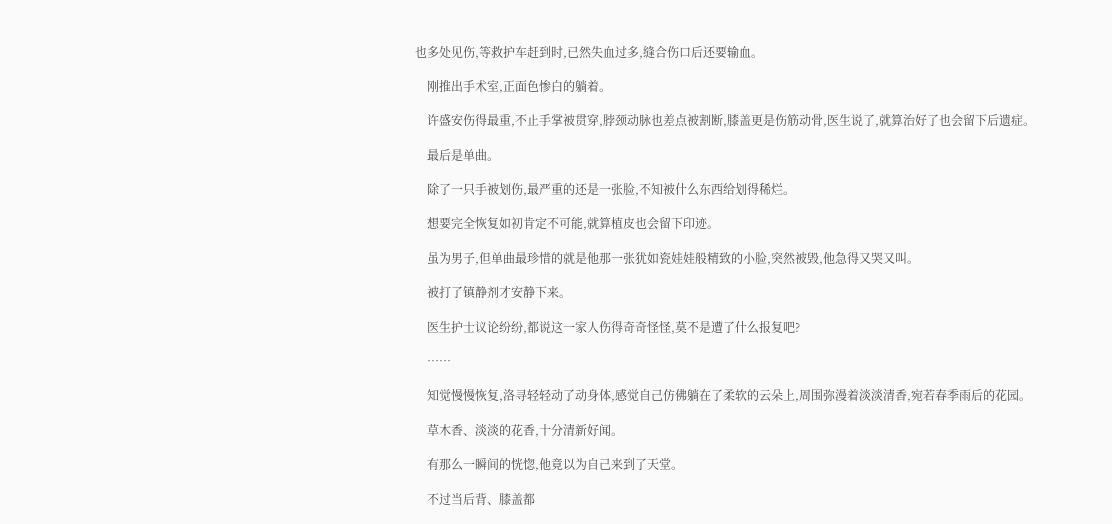也多处见伤,等救护车赶到时,已然失血过多,缝合伤口后还要输血。

    刚推出手术室,正面色惨白的躺着。

    许盛安伤得最重,不止手掌被贯穿,脖颈动脉也差点被割断,膝盖更是伤筋动骨,医生说了,就算治好了也会留下后遗症。

    最后是单曲。

    除了一只手被划伤,最严重的还是一张脸,不知被什么东西给划得稀烂。

    想要完全恢复如初肯定不可能,就算植皮也会留下印迹。

    虽为男子,但单曲最珍惜的就是他那一张犹如瓷娃娃般精致的小脸,突然被毁,他急得又哭又叫。

    被打了镇静剂才安静下来。

    医生护士议论纷纷,都说这一家人伤得奇奇怪怪,莫不是遭了什么报复吧?

    ……

    知觉慢慢恢复,洛寻轻轻动了动身体,感觉自己仿佛躺在了柔软的云朵上,周围弥漫着淡淡清香,宛若春季雨后的花园。

    草木香、淡淡的花香,十分清新好闻。

    有那么一瞬间的恍惚,他竟以为自己来到了天堂。

    不过当后背、膝盖都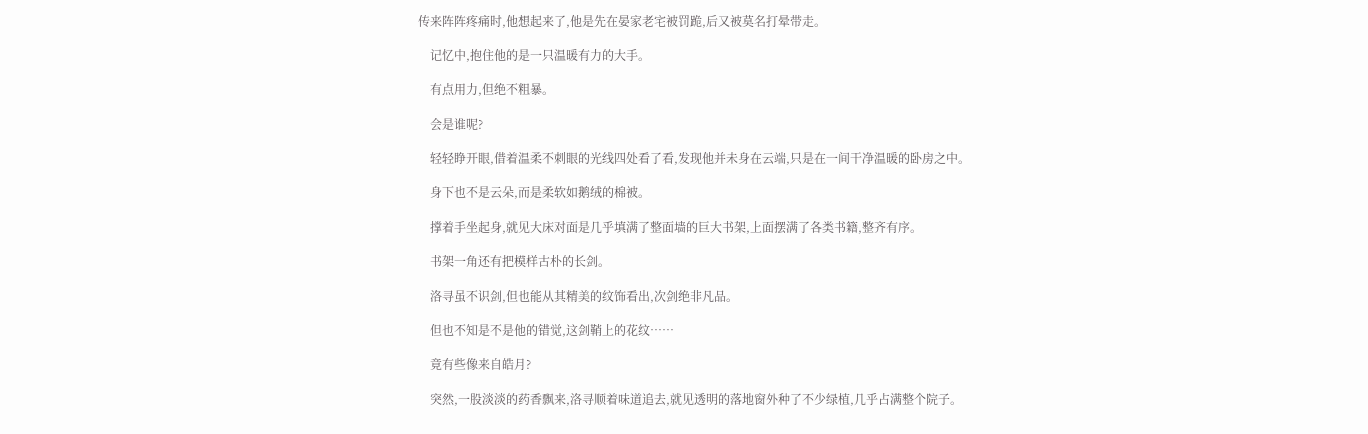传来阵阵疼痛时,他想起来了,他是先在晏家老宅被罚跪,后又被莫名打晕带走。

    记忆中,抱住他的是一只温暖有力的大手。

    有点用力,但绝不粗暴。

    会是谁呢?

    轻轻睁开眼,借着温柔不刺眼的光线四处看了看,发现他并未身在云端,只是在一间干净温暖的卧房之中。

    身下也不是云朵,而是柔软如鹅绒的棉被。

    撑着手坐起身,就见大床对面是几乎填满了整面墙的巨大书架,上面摆满了各类书籍,整齐有序。

    书架一角还有把模样古朴的长剑。

    洛寻虽不识剑,但也能从其精美的纹饰看出,次剑绝非凡品。

    但也不知是不是他的错觉,这剑鞘上的花纹……

    竟有些像来自皓月?

    突然,一股淡淡的药香飘来,洛寻顺着味道追去,就见透明的落地窗外种了不少绿植,几乎占满整个院子。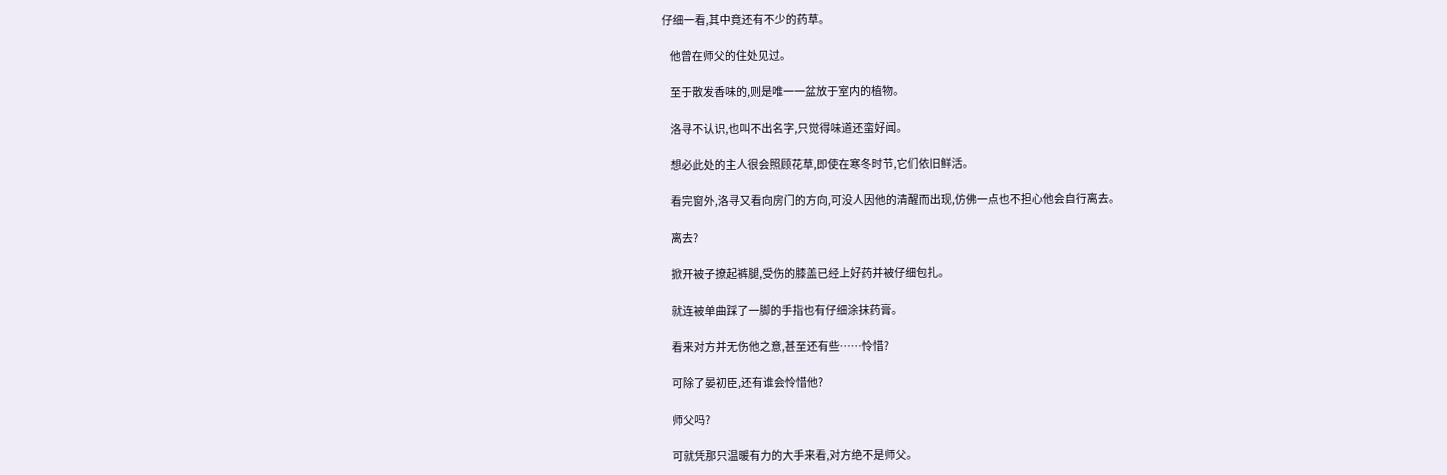仔细一看,其中竟还有不少的药草。

    他曾在师父的住处见过。

    至于散发香味的,则是唯一一盆放于室内的植物。

    洛寻不认识,也叫不出名字,只觉得味道还蛮好闻。

    想必此处的主人很会照顾花草,即使在寒冬时节,它们依旧鲜活。

    看完窗外,洛寻又看向房门的方向,可没人因他的清醒而出现,仿佛一点也不担心他会自行离去。

    离去?

    掀开被子撩起裤腿,受伤的膝盖已经上好药并被仔细包扎。

    就连被单曲踩了一脚的手指也有仔细涂抹药膏。

    看来对方并无伤他之意,甚至还有些……怜惜?

    可除了晏初臣,还有谁会怜惜他?

    师父吗?

    可就凭那只温暖有力的大手来看,对方绝不是师父。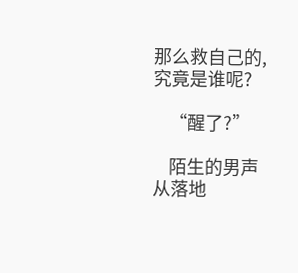那么救自己的,究竟是谁呢?

    “醒了?”

    陌生的男声从落地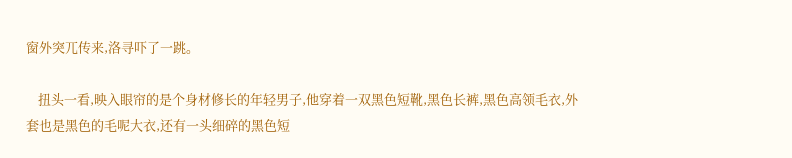窗外突兀传来,洛寻吓了一跳。

    扭头一看,映入眼帘的是个身材修长的年轻男子,他穿着一双黑色短靴,黑色长裤,黑色高领毛衣,外套也是黑色的毛呢大衣,还有一头细碎的黑色短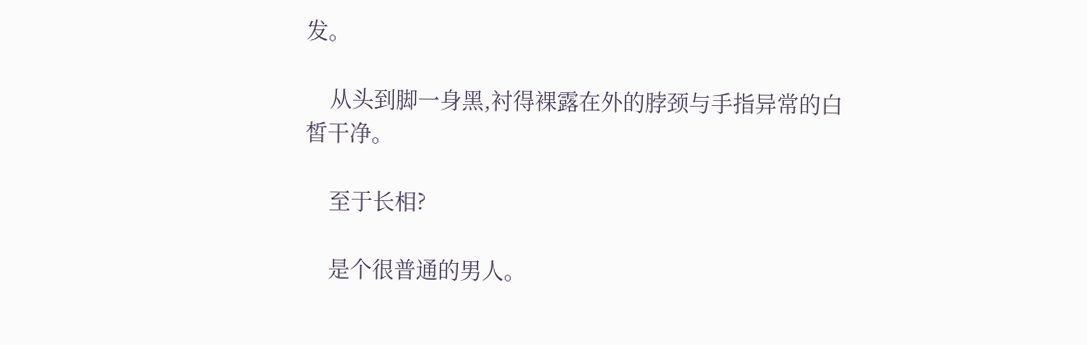发。

    从头到脚一身黑,衬得裸露在外的脖颈与手指异常的白皙干净。

    至于长相?

    是个很普通的男人。